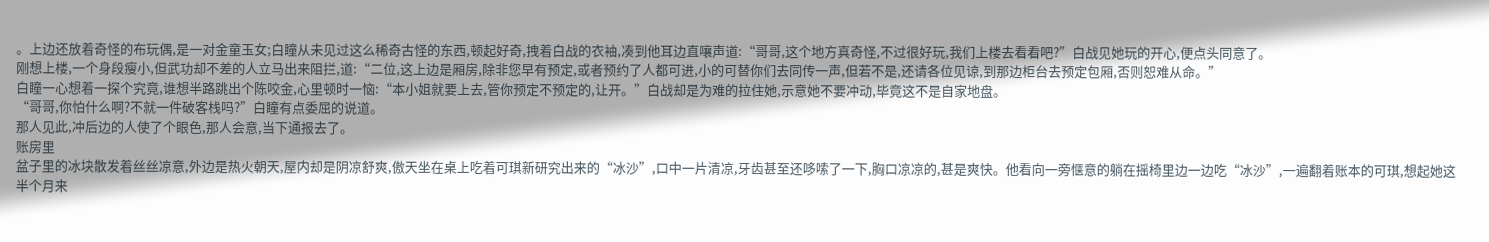。上边还放着奇怪的布玩偶,是一对金童玉女;白瞳从未见过这么稀奇古怪的东西,顿起好奇,拽着白战的衣袖,凑到他耳边直嚷声道:“哥哥,这个地方真奇怪,不过很好玩,我们上楼去看看吧?”白战见她玩的开心,便点头同意了。
刚想上楼,一个身段瘦小,但武功却不差的人立马出来阻拦,道:“二位,这上边是厢房,除非您早有预定,或者预约了人都可进,小的可替你们去同传一声,但若不是,还请各位见谅,到那边柜台去预定包厢,否则恕难从命。”
白瞳一心想着一探个究竟,谁想半路跳出个陈咬金,心里顿时一恼:“本小姐就要上去,管你预定不预定的,让开。”白战却是为难的拉住她,示意她不要冲动,毕竟这不是自家地盘。
“哥哥,你怕什么啊?不就一件破客栈吗?”白瞳有点委屈的说道。
那人见此,冲后边的人使了个眼色,那人会意,当下通报去了。
账房里
盆子里的冰块散发着丝丝凉意,外边是热火朝天,屋内却是阴凉舒爽,傲天坐在桌上吃着可琪新研究出来的“冰沙”,口中一片清凉,牙齿甚至还哆嗦了一下,胸口凉凉的,甚是爽快。他看向一旁惬意的躺在摇椅里边一边吃“冰沙”,一遍翻着账本的可琪,想起她这半个月来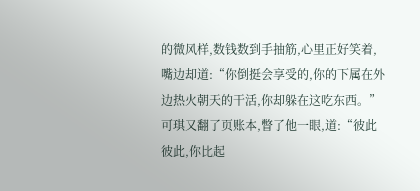的微风样,数钱数到手抽筋,心里正好笑着,嘴边却道:“你倒挺会享受的,你的下属在外边热火朝天的干活,你却躲在这吃东西。”
可琪又翻了页账本,瞥了他一眼,道:“彼此彼此,你比起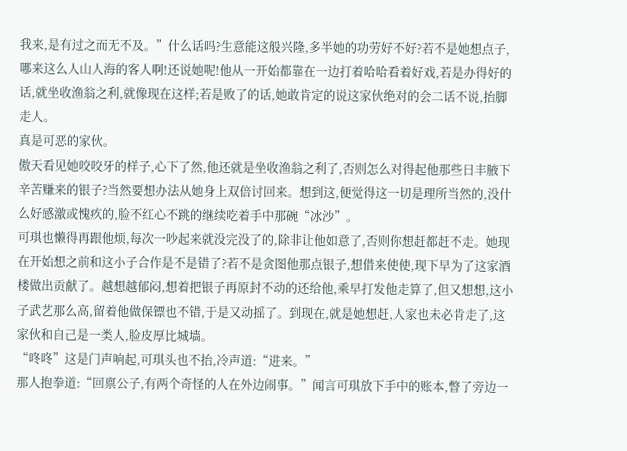我来,是有过之而无不及。”什么话吗?生意能这般兴隆,多半她的功劳好不好?若不是她想点子,哪来这么人山人海的客人啊!还说她呢!他从一开始都靠在一边打着哈哈看着好戏,若是办得好的话,就坐收渔翁之利,就像现在这样;若是败了的话,她敢肯定的说这家伙绝对的会二话不说,抬脚走人。
真是可恶的家伙。
傲天看见她咬咬牙的样子,心下了然,他还就是坐收渔翁之利了,否则怎么对得起他那些日丰腋下辛苦赚来的银子?当然要想办法从她身上双倍讨回来。想到这,便觉得这一切是理所当然的,没什么好感激或愧疚的,脸不红心不跳的继续吃着手中那碗“冰沙”。
可琪也懒得再跟他烦,每次一吵起来就没完没了的,除非让他如意了,否则你想赶都赶不走。她现在开始想之前和这小子合作是不是错了?若不是贪图他那点银子,想借来使使,现下早为了这家酒楼做出贡献了。越想越郁闷,想着把银子再原封不动的还给他,乘早打发他走算了,但又想想,这小子武艺那么高,留着他做保镖也不错,于是又动摇了。到现在,就是她想赶,人家也未必肯走了,这家伙和自己是一类人,脸皮厚比城墙。
“咚咚”这是门声响起,可琪头也不抬,冷声道:“进来。”
那人抱拳道:“回禀公子,有两个奇怪的人在外边闹事。”闻言可琪放下手中的账本,瞥了旁边一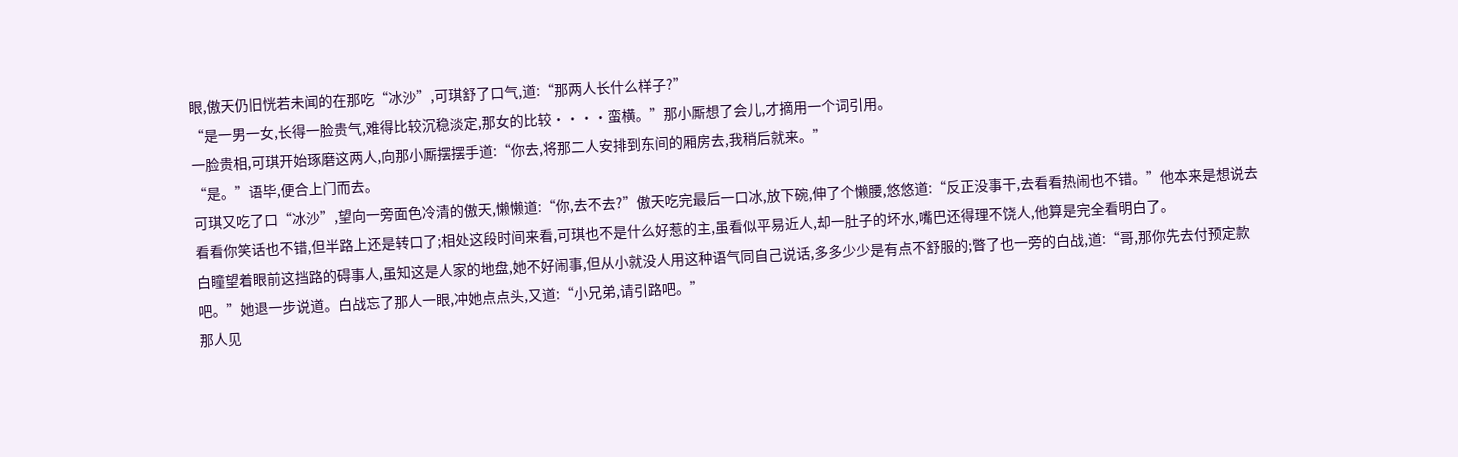眼,傲天仍旧恍若未闻的在那吃“冰沙”,可琪舒了口气,道:“那两人长什么样子?”
“是一男一女,长得一脸贵气,难得比较沉稳淡定,那女的比较····蛮横。”那小厮想了会儿,才摘用一个词引用。
一脸贵相,可琪开始琢磨这两人,向那小厮摆摆手道:“你去,将那二人安排到东间的厢房去,我稍后就来。”
“是。”语毕,便合上门而去。
可琪又吃了口“冰沙”,望向一旁面色冷清的傲天,懒懒道:“你,去不去?”傲天吃完最后一口冰,放下碗,伸了个懒腰,悠悠道:“反正没事干,去看看热闹也不错。”他本来是想说去看看你笑话也不错,但半路上还是转口了;相处这段时间来看,可琪也不是什么好惹的主,虽看似平易近人,却一肚子的坏水,嘴巴还得理不饶人,他算是完全看明白了。
白瞳望着眼前这挡路的碍事人,虽知这是人家的地盘,她不好闹事,但从小就没人用这种语气同自己说话,多多少少是有点不舒服的;瞥了也一旁的白战,道:“哥,那你先去付预定款吧。”她退一步说道。白战忘了那人一眼,冲她点点头,又道:“小兄弟,请引路吧。”
那人见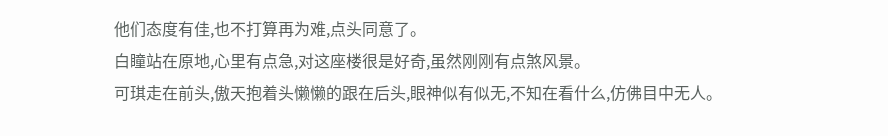他们态度有佳,也不打算再为难,点头同意了。
白瞳站在原地,心里有点急,对这座楼很是好奇,虽然刚刚有点煞风景。
可琪走在前头,傲天抱着头懒懒的跟在后头,眼神似有似无,不知在看什么,仿佛目中无人。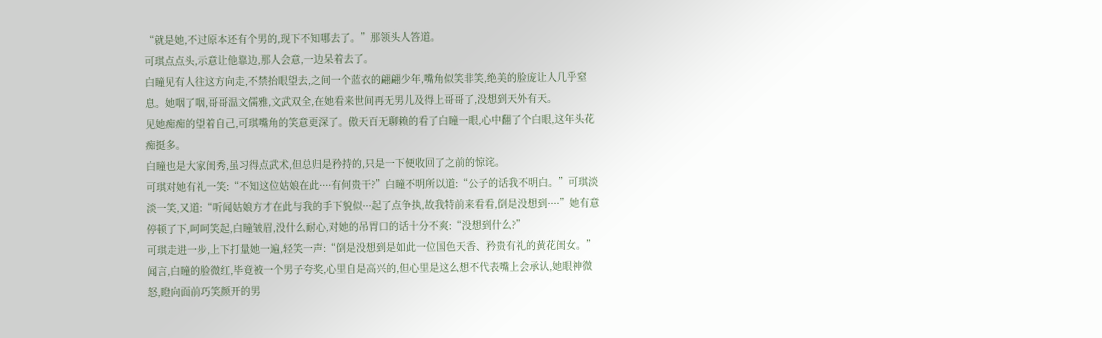“就是她,不过原本还有个男的,现下不知哪去了。”那领头人答道。
可琪点点头,示意让他靠边,那人会意,一边呆着去了。
白瞳见有人往这方向走,不禁抬眼望去,之间一个蓝衣的翩翩少年,嘴角似笑非笑,绝美的脸庞让人几乎窒息。她咽了咽,哥哥温文儒雅,文武双全,在她看来世间再无男儿及得上哥哥了,没想到天外有天。
见她痴痴的望着自己,可琪嘴角的笑意更深了。傲天百无聊赖的看了白瞳一眼,心中翻了个白眼,这年头花痴挺多。
白瞳也是大家闺秀,虽习得点武术,但总归是矜持的,只是一下便收回了之前的惊诧。
可琪对她有礼一笑:“不知这位姑娘在此····有何贵干?”白瞳不明所以道:“公子的话我不明白。”可琪淡淡一笑,又道:“听闻姑娘方才在此与我的手下貌似···起了点争执,故我特前来看看,倒是没想到····”她有意停顿了下,呵呵笑起,白瞳皱眉,没什么耐心,对她的吊胃口的话十分不爽:“没想到什么?”
可琪走进一步,上下打量她一遍,轻笑一声:“倒是没想到是如此一位国色天香、矜贵有礼的黄花闺女。”
闻言,白瞳的脸微红,毕竟被一个男子夸奖,心里自是高兴的,但心里是这么想不代表嘴上会承认,她眼神微怒,瞪向面前巧笑颜开的男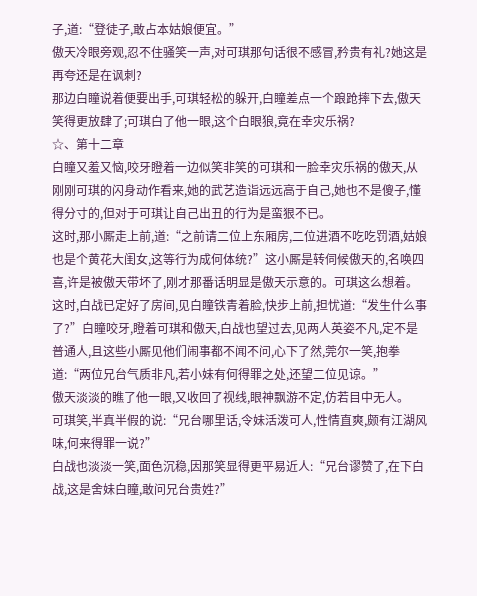子,道:“登徒子,敢占本姑娘便宜。”
傲天冷眼旁观,忍不住骚笑一声,对可琪那句话很不感冒,矜贵有礼?她这是再夸还是在讽刺?
那边白瞳说着便要出手,可琪轻松的躲开,白瞳差点一个踉跄摔下去,傲天笑得更放肆了;可琪白了他一眼,这个白眼狼,竟在幸灾乐祸?
☆、第十二章
白瞳又羞又恼,咬牙瞪着一边似笑非笑的可琪和一脸幸灾乐祸的傲天,从刚刚可琪的闪身动作看来,她的武艺造诣远远高于自己,她也不是傻子,懂得分寸的,但对于可琪让自己出丑的行为是蛮狠不已。
这时,那小厮走上前,道:“之前请二位上东厢房,二位进酒不吃吃罚酒,姑娘也是个黄花大闺女,这等行为成何体统?”这小厮是转伺候傲天的,名唤四喜,许是被傲天带坏了,刚才那番话明显是傲天示意的。可琪这么想着。
这时,白战已定好了房间,见白瞳铁青着脸,快步上前,担忧道:“发生什么事了?”白瞳咬牙,瞪着可琪和傲天,白战也望过去,见两人英姿不凡,定不是普通人,且这些小厮见他们闹事都不闻不问,心下了然,莞尔一笑,抱拳道:“两位兄台气质非凡,若小妹有何得罪之处,还望二位见谅。”
傲天淡淡的瞧了他一眼,又收回了视线,眼神飘游不定,仿若目中无人。
可琪笑,半真半假的说:“兄台哪里话,令妹活泼可人,性情直爽,颇有江湖风味,何来得罪一说?”
白战也淡淡一笑,面色沉稳,因那笑显得更平易近人:“兄台谬赞了,在下白战,这是舍妹白瞳,敢问兄台贵姓?”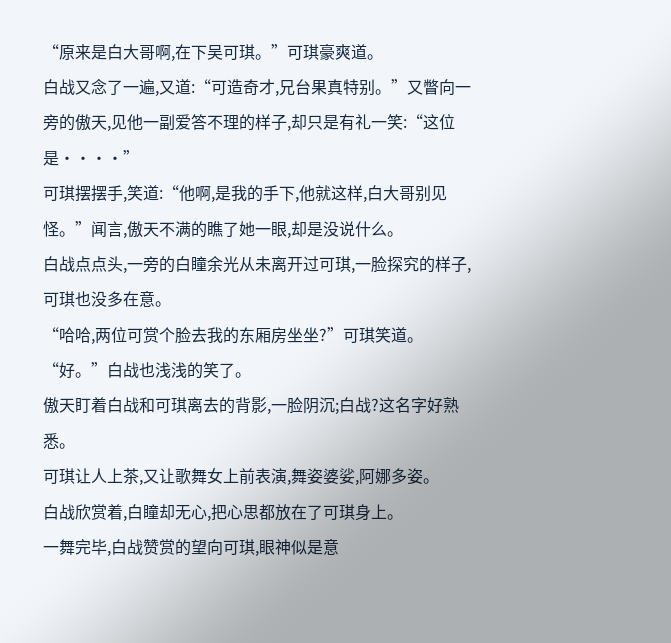“原来是白大哥啊,在下吴可琪。”可琪豪爽道。
白战又念了一遍,又道:“可造奇才,兄台果真特别。”又瞥向一旁的傲天,见他一副爱答不理的样子,却只是有礼一笑:“这位是····”
可琪摆摆手,笑道:“他啊,是我的手下,他就这样,白大哥别见怪。”闻言,傲天不满的瞧了她一眼,却是没说什么。
白战点点头,一旁的白瞳余光从未离开过可琪,一脸探究的样子,可琪也没多在意。
“哈哈,两位可赏个脸去我的东厢房坐坐?”可琪笑道。“好。”白战也浅浅的笑了。
傲天盯着白战和可琪离去的背影,一脸阴沉;白战?这名字好熟悉。
可琪让人上茶,又让歌舞女上前表演,舞姿婆娑,阿娜多姿。
白战欣赏着,白瞳却无心,把心思都放在了可琪身上。
一舞完毕,白战赞赏的望向可琪,眼神似是意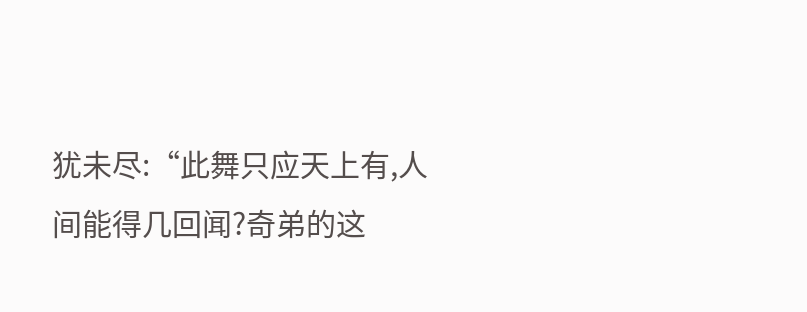犹未尽:“此舞只应天上有,人间能得几回闻?奇弟的这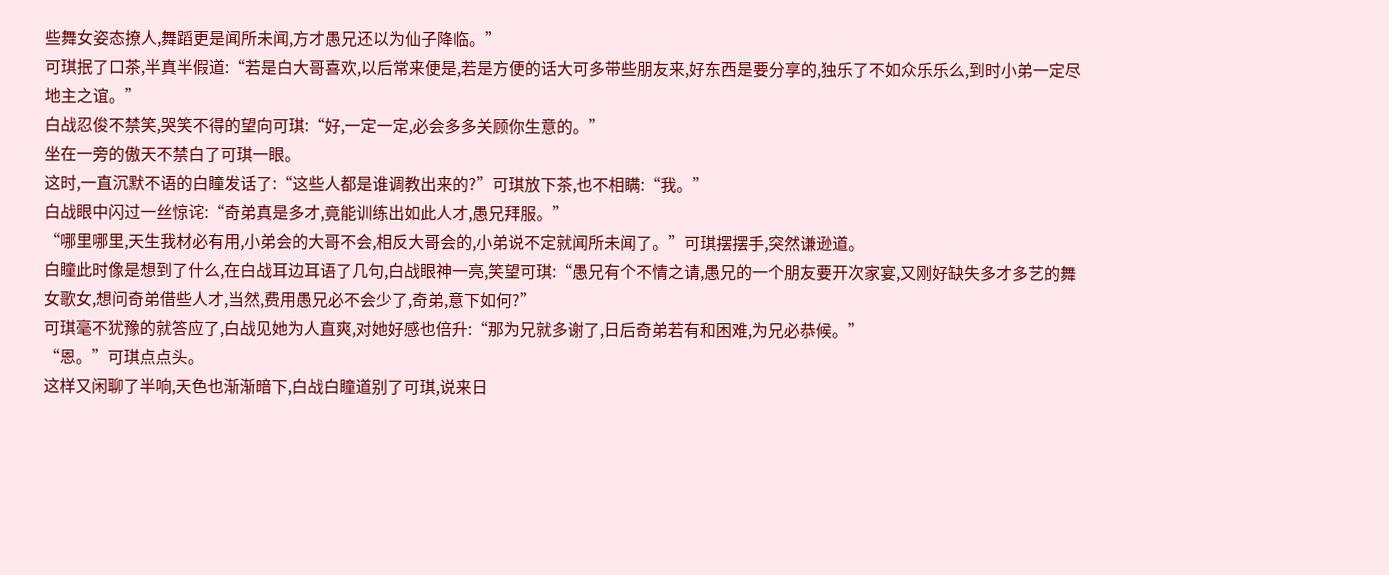些舞女姿态撩人,舞蹈更是闻所未闻,方才愚兄还以为仙子降临。”
可琪抿了口茶,半真半假道:“若是白大哥喜欢,以后常来便是,若是方便的话大可多带些朋友来,好东西是要分享的,独乐了不如众乐乐么,到时小弟一定尽地主之谊。”
白战忍俊不禁笑,哭笑不得的望向可琪:“好,一定一定,必会多多关顾你生意的。”
坐在一旁的傲天不禁白了可琪一眼。
这时,一直沉默不语的白瞳发话了:“这些人都是谁调教出来的?”可琪放下茶,也不相瞒:“我。”
白战眼中闪过一丝惊诧:“奇弟真是多才,竟能训练出如此人才,愚兄拜服。”
“哪里哪里,天生我材必有用,小弟会的大哥不会,相反大哥会的,小弟说不定就闻所未闻了。”可琪摆摆手,突然谦逊道。
白瞳此时像是想到了什么,在白战耳边耳语了几句,白战眼神一亮,笑望可琪:“愚兄有个不情之请,愚兄的一个朋友要开次家宴,又刚好缺失多才多艺的舞女歌女,想问奇弟借些人才,当然,费用愚兄必不会少了,奇弟,意下如何?”
可琪毫不犹豫的就答应了,白战见她为人直爽,对她好感也倍升:“那为兄就多谢了,日后奇弟若有和困难,为兄必恭候。”
“恩。”可琪点点头。
这样又闲聊了半响,天色也渐渐暗下,白战白瞳道别了可琪,说来日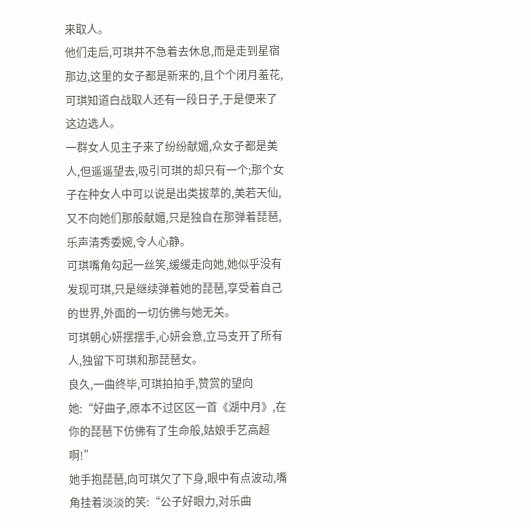来取人。
他们走后,可琪并不急着去休息,而是走到星宿那边,这里的女子都是新来的,且个个闭月羞花,可琪知道白战取人还有一段日子,于是便来了这边选人。
一群女人见主子来了纷纷献媚,众女子都是美人,但遥遥望去,吸引可琪的却只有一个;那个女子在种女人中可以说是出类拔萃的,美若天仙,又不向她们那般献媚,只是独自在那弹着琵琶,乐声清秀委婉,令人心静。
可琪嘴角勾起一丝笑,缓缓走向她,她似乎没有发现可琪,只是继续弹着她的琵琶,享受着自己的世界,外面的一切仿佛与她无关。
可琪朝心妍摆摆手,心妍会意,立马支开了所有人,独留下可琪和那琵琶女。
良久,一曲终毕,可琪拍拍手,赞赏的望向她:“好曲子,原本不过区区一首《湖中月》,在你的琵琶下仿佛有了生命般,姑娘手艺高超啊!”
她手抱琵琶,向可琪欠了下身,眼中有点波动,嘴角挂着淡淡的笑:“公子好眼力,对乐曲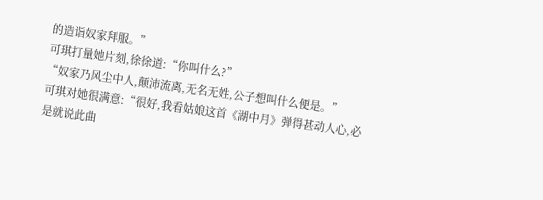的造诣奴家拜服。”
可琪打量她片刻,徐徐道:“你叫什么?”
“奴家乃风尘中人,颠沛流离,无名无姓,公子想叫什么便是。”
可琪对她很满意:“很好,我看姑娘这首《湖中月》弹得甚动人心,必是就说此曲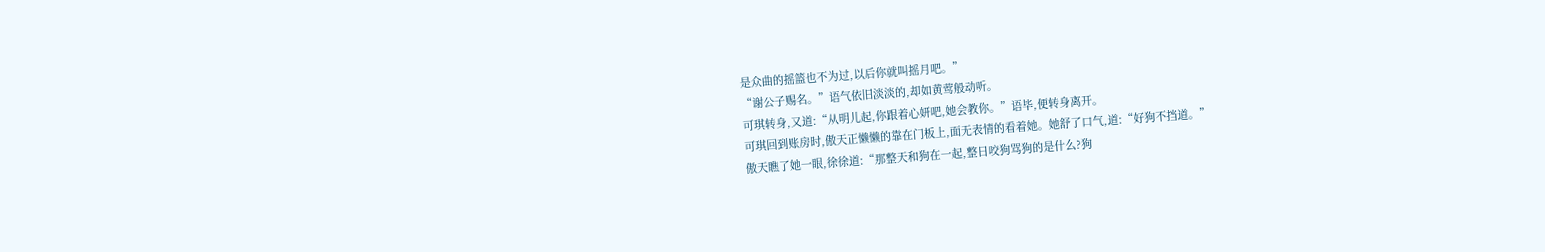是众曲的摇篮也不为过,以后你就叫摇月吧。”
“谢公子赐名。”语气依旧淡淡的,却如黄莺般动听。
可琪转身,又道:“从明儿起,你跟着心妍吧,她会教你。”语毕,便转身离开。
可琪回到账房时,傲天正懒懒的靠在门板上,面无表情的看着她。她舒了口气,道:“好狗不挡道。”
傲天瞧了她一眼,徐徐道:“那整天和狗在一起,整日咬狗骂狗的是什么?狗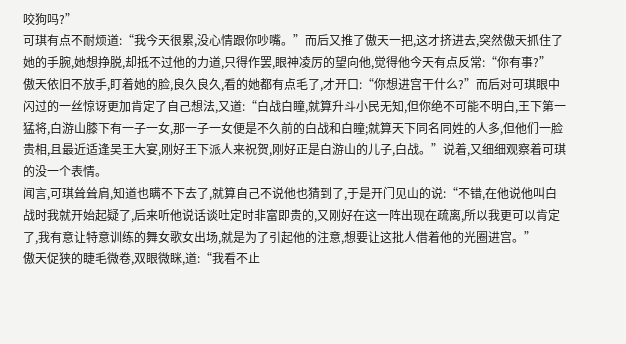咬狗吗?”
可琪有点不耐烦道:“我今天很累,没心情跟你吵嘴。”而后又推了傲天一把,这才挤进去,突然傲天抓住了她的手腕,她想挣脱,却抵不过他的力道,只得作罢,眼神凌厉的望向他,觉得他今天有点反常:“你有事?”
傲天依旧不放手,盯着她的脸,良久良久,看的她都有点毛了,才开口:“你想进宫干什么?”而后对可琪眼中闪过的一丝惊讶更加肯定了自己想法,又道:“白战白瞳,就算升斗小民无知,但你绝不可能不明白,王下第一猛将,白游山膝下有一子一女,那一子一女便是不久前的白战和白瞳;就算天下同名同姓的人多,但他们一脸贵相,且最近适逢吴王大宴,刚好王下派人来祝贺,刚好正是白游山的儿子,白战。”说着,又细细观察着可琪的没一个表情。
闻言,可琪耸耸肩,知道也瞒不下去了,就算自己不说他也猜到了,于是开门见山的说:“不错,在他说他叫白战时我就开始起疑了,后来听他说话谈吐定时非富即贵的,又刚好在这一阵出现在疏离,所以我更可以肯定了,我有意让特意训练的舞女歌女出场,就是为了引起他的注意,想要让这批人借着他的光圈进宫。”
傲天促狭的睫毛微卷,双眼微眯,道:“我看不止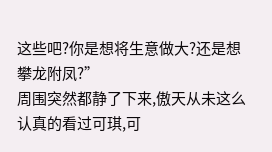这些吧?你是想将生意做大?还是想攀龙附凤?”
周围突然都静了下来,傲天从未这么认真的看过可琪,可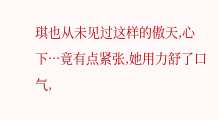琪也从未见过这样的傲天,心下···竟有点紧张,她用力舒了口气,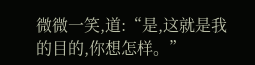微微一笑,道:“是,这就是我的目的,你想怎样。”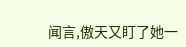闻言,傲天又盯了她一